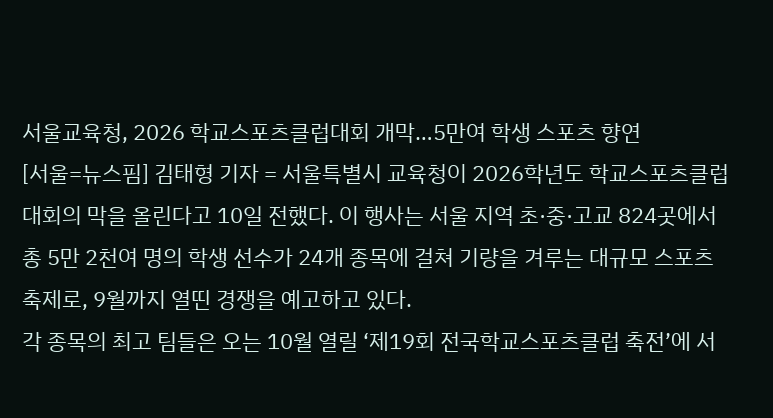서울교육청, 2026 학교스포츠클럽대회 개막…5만여 학생 스포츠 향연
[서울=뉴스핌] 김태형 기자 = 서울특별시 교육청이 2026학년도 학교스포츠클럽대회의 막을 올린다고 10일 전했다. 이 행사는 서울 지역 초·중·고교 824곳에서 총 5만 2천여 명의 학생 선수가 24개 종목에 걸쳐 기량을 겨루는 대규모 스포츠 축제로, 9월까지 열띤 경쟁을 예고하고 있다.
각 종목의 최고 팀들은 오는 10월 열릴 ‘제19회 전국학교스포츠클럽 축전’에 서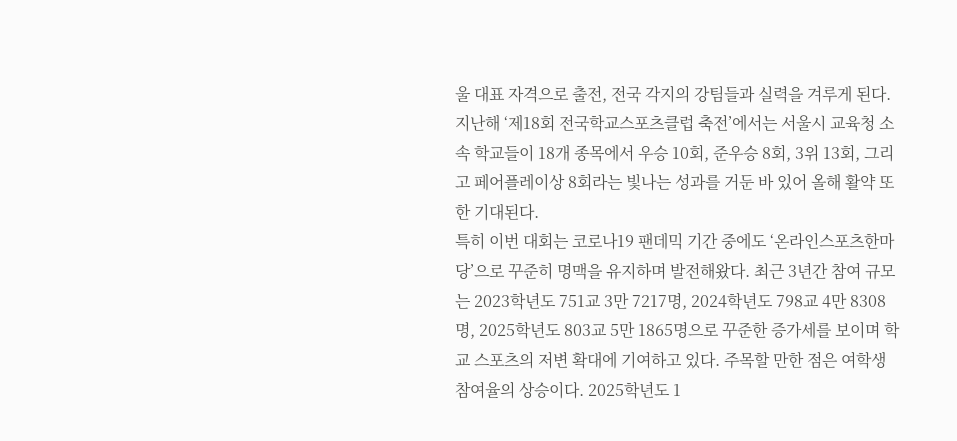울 대표 자격으로 출전, 전국 각지의 강팀들과 실력을 겨루게 된다. 지난해 ‘제18회 전국학교스포츠클럽 축전’에서는 서울시 교육청 소속 학교들이 18개 종목에서 우승 10회, 준우승 8회, 3위 13회, 그리고 페어플레이상 8회라는 빛나는 성과를 거둔 바 있어 올해 활약 또한 기대된다.
특히 이번 대회는 코로나19 팬데믹 기간 중에도 ‘온라인스포츠한마당’으로 꾸준히 명맥을 유지하며 발전해왔다. 최근 3년간 참여 규모는 2023학년도 751교 3만 7217명, 2024학년도 798교 4만 8308명, 2025학년도 803교 5만 1865명으로 꾸준한 증가세를 보이며 학교 스포츠의 저변 확대에 기여하고 있다. 주목할 만한 점은 여학생 참여율의 상승이다. 2025학년도 1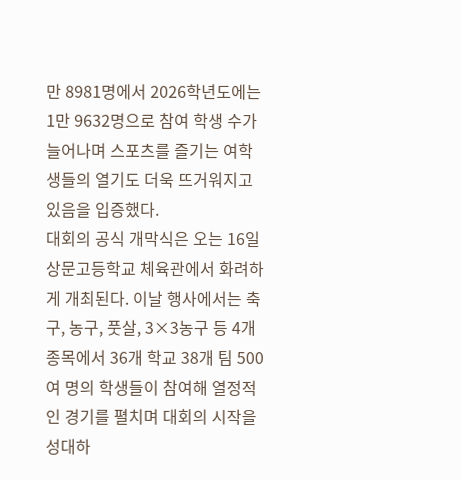만 8981명에서 2026학년도에는 1만 9632명으로 참여 학생 수가 늘어나며 스포츠를 즐기는 여학생들의 열기도 더욱 뜨거워지고 있음을 입증했다.
대회의 공식 개막식은 오는 16일 상문고등학교 체육관에서 화려하게 개최된다. 이날 행사에서는 축구, 농구, 풋살, 3×3농구 등 4개 종목에서 36개 학교 38개 팀 500여 명의 학생들이 참여해 열정적인 경기를 펼치며 대회의 시작을 성대하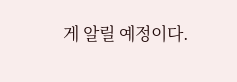게 알릴 예정이다.